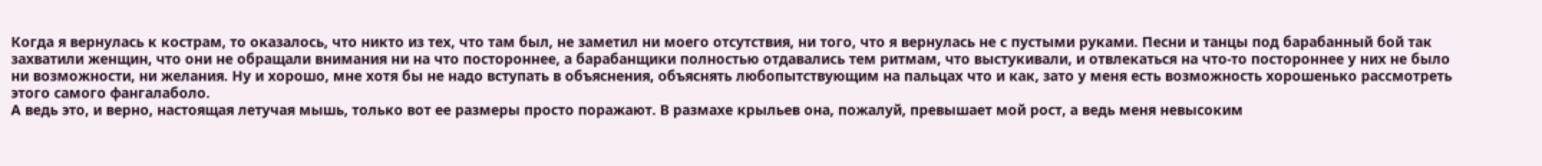Когда я вернулась к кострам, то оказалось, что никто из тех, что там был, не заметил ни моего отсутствия, ни того, что я вернулась не с пустыми руками. Песни и танцы под барабанный бой так захватили женщин, что они не обращали внимания ни на что постороннее, а барабанщики полностью отдавались тем ритмам, что выстукивали, и отвлекаться на что-то постороннее у них не было ни возможности, ни желания. Ну и хорошо, мне хотя бы не надо вступать в объяснения, объяснять любопытствующим на пальцах что и как, зато у меня есть возможность хорошенько рассмотреть этого самого фангалаболо.
А ведь это, и верно, настоящая летучая мышь, только вот ее размеры просто поражают. В размахе крыльев она, пожалуй, превышает мой рост, а ведь меня невысоким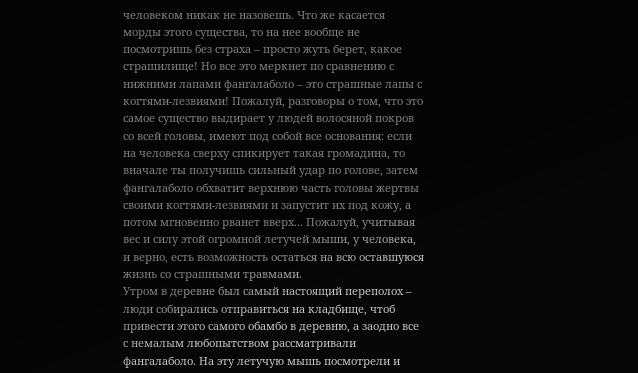человеком никак не назовешь. Что же касается морды этого существа, то на нее вообще не посмотришь без страха – просто жуть берет, какое страшилище! Но все это меркнет по сравнению с нижними лапами фангалаболо – это страшные лапы с когтями-лезвиями! Пожалуй, разговоры о том, что это самое существо выдирает у людей волосяной покров со всей головы, имеют под собой все основания: если на человека сверху спикирует такая громадина, то вначале ты получишь сильный удар по голове, затем фангалаболо обхватит верхнюю часть головы жертвы своими когтями-лезвиями и запустит их под кожу, а потом мгновенно рванет вверх... Пожалуй, учитывая вес и силу этой огромной летучей мыши, у человека, и верно, есть возможность остаться на всю оставшуюся жизнь со страшными травмами.
Утром в деревне был самый настоящий переполох – люди собирались отправиться на кладбище, чтоб привести этого самого обамбо в деревню, а заодно все с немалым любопытством рассматривали фангалаболо. На эту летучую мышь посмотрели и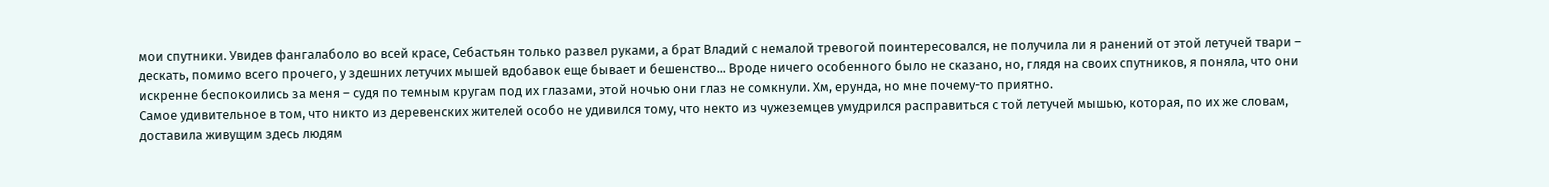мои спутники. Увидев фангалаболо во всей красе, Себастьян только развел руками, а брат Владий с немалой тревогой поинтересовался, не получила ли я ранений от этой летучей твари – дескать, помимо всего прочего, у здешних летучих мышей вдобавок еще бывает и бешенство... Вроде ничего особенного было не сказано, но, глядя на своих спутников, я поняла, что они искренне беспокоились за меня – судя по темным кругам под их глазами, этой ночью они глаз не сомкнули. Хм, ерунда, но мне почему-то приятно.
Самое удивительное в том, что никто из деревенских жителей особо не удивился тому, что некто из чужеземцев умудрился расправиться с той летучей мышью, которая, по их же словам, доставила живущим здесь людям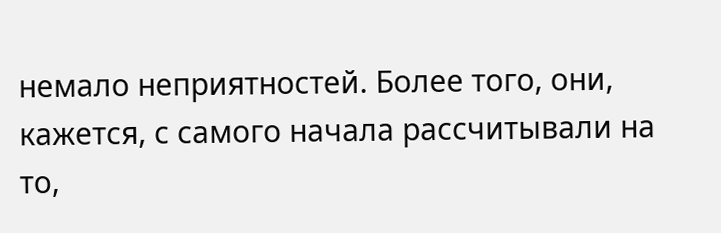немало неприятностей. Более того, они, кажется, с самого начала рассчитывали на то,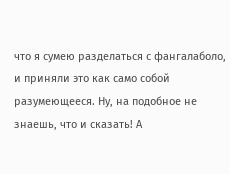что я сумею разделаться с фангалаболо, и приняли это как само собой разумеющееся. Ну, на подобное не знаешь, что и сказать! А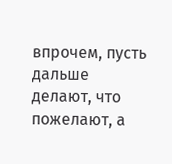впрочем, пусть дальше делают, что пожелают, а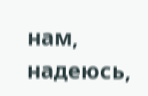нам, надеюсь,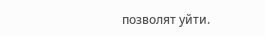позволят уйти.